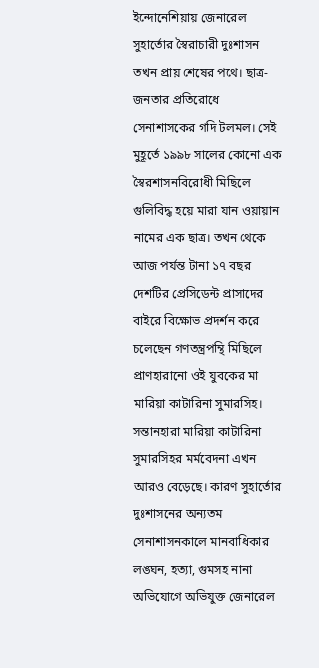ইন্দোনেশিয়ায় জেনারেল সুহার্তোর স্বৈরাচারী দুঃশাসন তখন প্রায় শেষের পথে। ছাত্র-জনতার প্রতিরোধে সেনাশাসকের গদি টলমল। সেই মুহূর্তে ১৯৯৮ সালের কোনো এক স্বৈরশাসনবিরোধী মিছিলে গুলিবিদ্ধ হয়ে মারা যান ওয়ায়ান নামের এক ছাত্র। তখন থেকে আজ পর্যন্ত টানা ১৭ বছর দেশটির প্রেসিডেন্ট প্রাসাদের বাইরে বিক্ষোভ প্রদর্শন করে চলেছেন গণতন্ত্রপন্থি মিছিলে প্রাণহারানো ওই যুবকের মা মারিয়া কাটারিনা সুমারসিহ।
সন্তানহারা মারিয়া কাটারিনা সুমারসিহর মর্মবেদনা এখন আরও বেড়েছে। কারণ সুহার্তোর দুঃশাসনের অন্যতম সেনাশাসনকালে মানবাধিকার লঙ্ঘন, হত্যা, গুমসহ নানা অভিযোগে অভিযুক্ত জেনারেল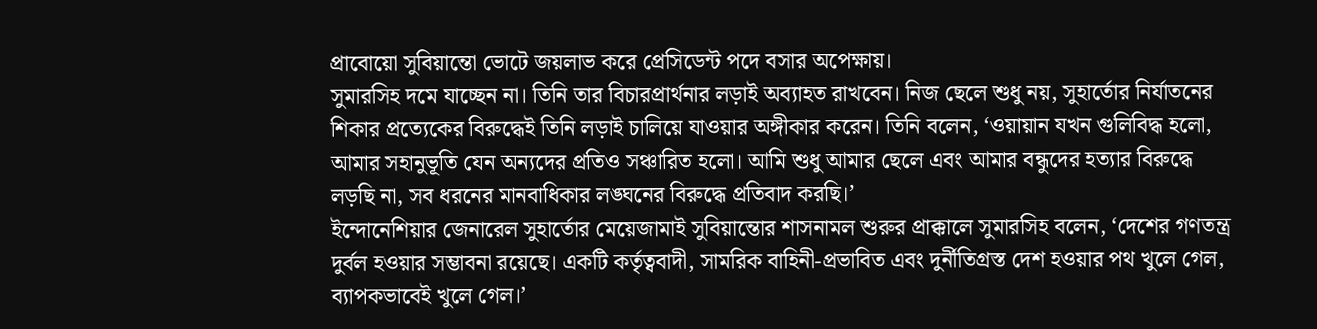প্রাবোয়ো সুবিয়ান্তো ভোটে জয়লাভ করে প্রেসিডেন্ট পদে বসার অপেক্ষায়।
সুমারসিহ দমে যাচ্ছেন না। তিনি তার বিচারপ্রার্থনার লড়াই অব্যাহত রাখবেন। নিজ ছেলে শুধু নয়, সুহার্তোর নির্যাতনের শিকার প্রত্যেকের বিরুদ্ধেই তিনি লড়াই চালিয়ে যাওয়ার অঙ্গীকার করেন। তিনি বলেন, ‘ওয়ায়ান যখন গুলিবিদ্ধ হলো, আমার সহানুভূতি যেন অন্যদের প্রতিও সঞ্চারিত হলো। আমি শুধু আমার ছেলে এবং আমার বন্ধুদের হত্যার বিরুদ্ধে লড়ছি না, সব ধরনের মানবাধিকার লঙ্ঘনের বিরুদ্ধে প্রতিবাদ করছি।’
ইন্দোনেশিয়ার জেনারেল সুহার্তোর মেয়েজামাই সুবিয়ান্তোর শাসনামল শুরুর প্রাক্কালে সুমারসিহ বলেন, ‘দেশের গণতন্ত্র দুর্বল হওয়ার সম্ভাবনা রয়েছে। একটি কর্তৃত্ববাদী, সামরিক বাহিনী-প্রভাবিত এবং দুর্নীতিগ্রস্ত দেশ হওয়ার পথ খুলে গেল, ব্যাপকভাবেই খুলে গেল।’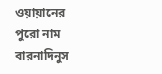ওয়ায়ানের পুরো নাম বারনাদিনুস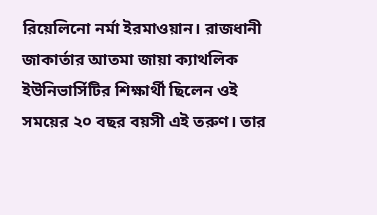রিয়েলিনো নর্মা ইরমাওয়ান। রাজধানী জাকার্তার আতমা জায়া ক্যাথলিক ইউনিভার্সিটির শিক্ষার্থী ছিলেন ওই সময়ের ২০ বছর বয়সী এই তরুণ। তার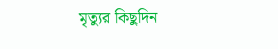মৃত্যুর কিছুদিন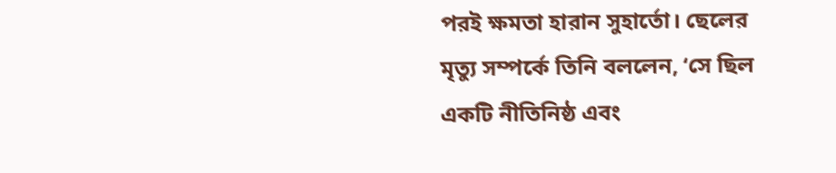পরই ক্ষমতা হারান সুহার্তো। ছেলের মৃত্যু সম্পর্কে তিনি বললেন, ‘সে ছিল একটি নীতিনিষ্ঠ এবং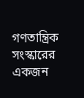গণতান্ত্রিক সংস্কারের একজন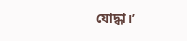যোদ্ধা।’